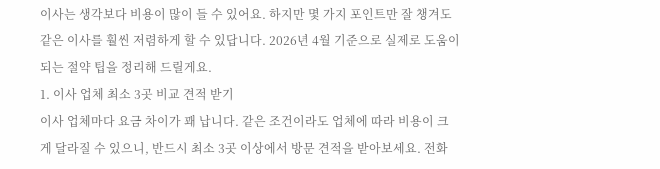이사는 생각보다 비용이 많이 들 수 있어요. 하지만 몇 가지 포인트만 잘 챙겨도 같은 이사를 훨씬 저렴하게 할 수 있답니다. 2026년 4월 기준으로 실제로 도움이 되는 절약 팁을 정리해 드릴게요.
1. 이사 업체 최소 3곳 비교 견적 받기
이사 업체마다 요금 차이가 꽤 납니다. 같은 조건이라도 업체에 따라 비용이 크게 달라질 수 있으니, 반드시 최소 3곳 이상에서 방문 견적을 받아보세요. 전화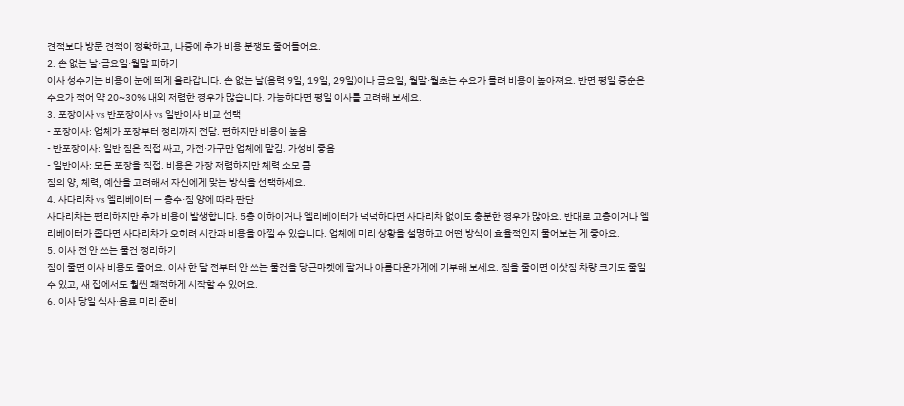견적보다 방문 견적이 정확하고, 나중에 추가 비용 분쟁도 줄어들어요.
2. 손 없는 날·금요일·월말 피하기
이사 성수기는 비용이 눈에 띄게 올라갑니다. 손 없는 날(음력 9일, 19일, 29일)이나 금요일, 월말·월초는 수요가 몰려 비용이 높아져요. 반면 평일 중순은 수요가 적어 약 20~30% 내외 저렴한 경우가 많습니다. 가능하다면 평일 이사를 고려해 보세요.
3. 포장이사 vs 반포장이사 vs 일반이사 비교 선택
- 포장이사: 업체가 포장부터 정리까지 전담. 편하지만 비용이 높음
- 반포장이사: 일반 짐은 직접 싸고, 가전·가구만 업체에 맡김. 가성비 좋음
- 일반이사: 모든 포장을 직접. 비용은 가장 저렴하지만 체력 소모 큼
짐의 양, 체력, 예산을 고려해서 자신에게 맞는 방식을 선택하세요.
4. 사다리차 vs 엘리베이터 — 층수·짐 양에 따라 판단
사다리차는 편리하지만 추가 비용이 발생합니다. 5층 이하이거나 엘리베이터가 넉넉하다면 사다리차 없이도 충분한 경우가 많아요. 반대로 고층이거나 엘리베이터가 좁다면 사다리차가 오히려 시간과 비용을 아낄 수 있습니다. 업체에 미리 상황을 설명하고 어떤 방식이 효율적인지 물어보는 게 좋아요.
5. 이사 전 안 쓰는 물건 정리하기
짐이 줄면 이사 비용도 줄어요. 이사 한 달 전부터 안 쓰는 물건을 당근마켓에 팔거나 아름다운가게에 기부해 보세요. 짐을 줄이면 이삿짐 차량 크기도 줄일 수 있고, 새 집에서도 훨씬 쾌적하게 시작할 수 있어요.
6. 이사 당일 식사·음료 미리 준비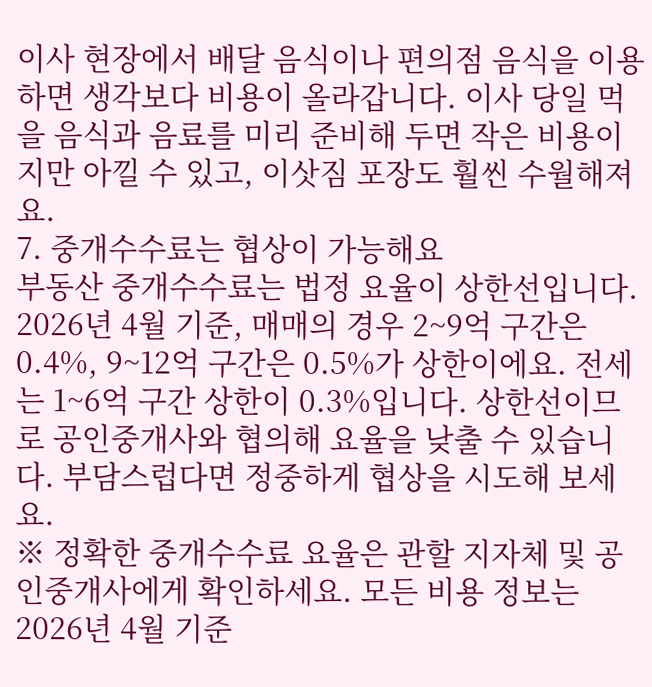이사 현장에서 배달 음식이나 편의점 음식을 이용하면 생각보다 비용이 올라갑니다. 이사 당일 먹을 음식과 음료를 미리 준비해 두면 작은 비용이지만 아낄 수 있고, 이삿짐 포장도 훨씬 수월해져요.
7. 중개수수료는 협상이 가능해요
부동산 중개수수료는 법정 요율이 상한선입니다. 2026년 4월 기준, 매매의 경우 2~9억 구간은 0.4%, 9~12억 구간은 0.5%가 상한이에요. 전세는 1~6억 구간 상한이 0.3%입니다. 상한선이므로 공인중개사와 협의해 요율을 낮출 수 있습니다. 부담스럽다면 정중하게 협상을 시도해 보세요.
※ 정확한 중개수수료 요율은 관할 지자체 및 공인중개사에게 확인하세요. 모든 비용 정보는 2026년 4월 기준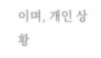이며, 개인 상황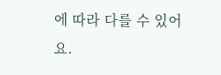에 따라 다를 수 있어요.